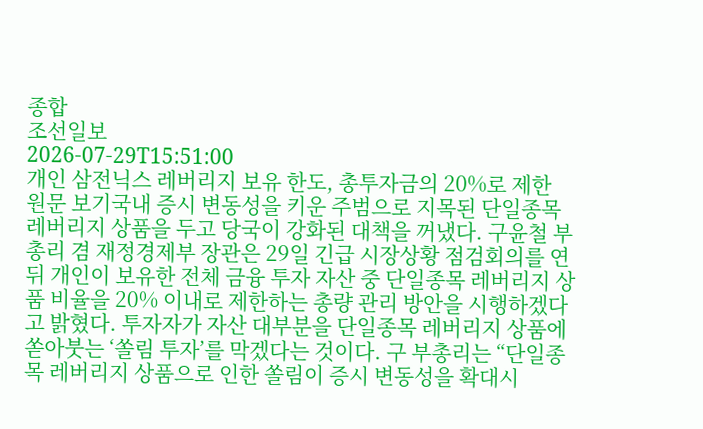종합
조선일보
2026-07-29T15:51:00
개인 삼전닉스 레버리지 보유 한도, 총투자금의 20%로 제한
원문 보기국내 증시 변동성을 키운 주범으로 지목된 단일종목 레버리지 상품을 두고 당국이 강화된 대책을 꺼냈다. 구윤철 부총리 겸 재정경제부 장관은 29일 긴급 시장상황 점검회의를 연 뒤 개인이 보유한 전체 금융 투자 자산 중 단일종목 레버리지 상품 비율을 20% 이내로 제한하는 총량 관리 방안을 시행하겠다고 밝혔다. 투자자가 자산 대부분을 단일종목 레버리지 상품에 쏟아붓는 ‘쏠림 투자’를 막겠다는 것이다. 구 부총리는 “단일종목 레버리지 상품으로 인한 쏠림이 증시 변동성을 확대시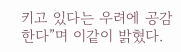키고 있다는 우려에 공감한다”며 이같이 밝혔다.